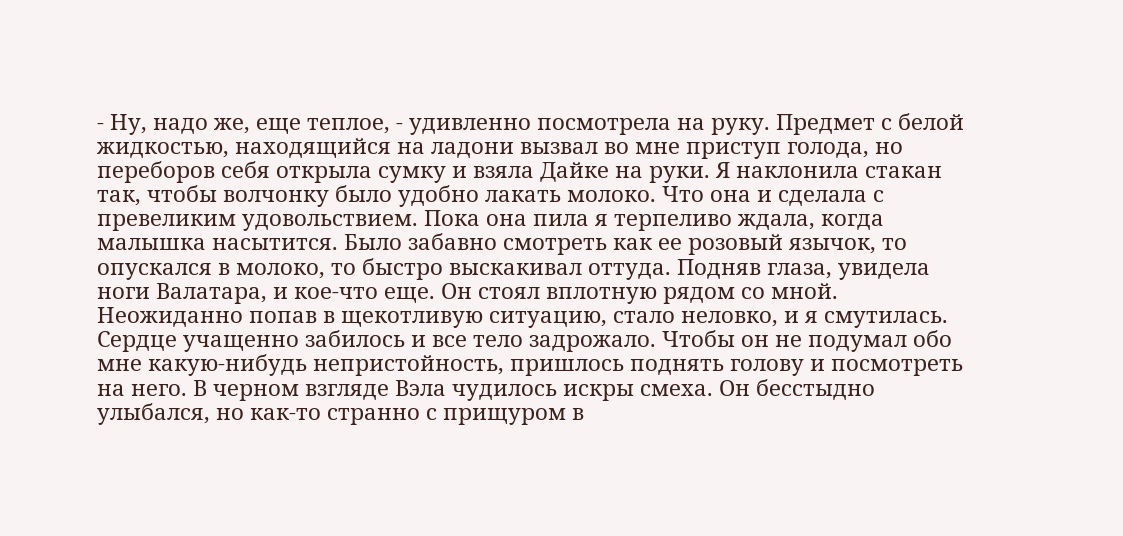- Ну, надо же, еще теплое, - удивленно посмотрела на руку. Предмет с белой жидкостью, находящийся на ладони вызвал во мне приступ голода, но переборов себя открыла сумку и взяла Дайке на руки. Я наклонила стакан так, чтобы волчонку было удобно лакать молоко. Что она и сделала с превеликим удовольствием. Пока она пила я терпеливо ждала, когда малышка насытится. Было забавно смотреть как ее розовый язычок, то опускался в молоко, то быстро выскакивал оттуда. Подняв глаза, увидела ноги Валатара, и кое-что еще. Он стоял вплотную рядом со мной. Неожиданно попав в щекотливую ситуацию, стало неловко, и я смутилась. Сердце учащенно забилось и все тело задрожало. Чтобы он не подумал обо мне какую-нибудь непристойность, пришлось поднять голову и посмотреть на него. В черном взгляде Вэла чудилось искры смеха. Он бесстыдно улыбался, но как-то странно с прищуром в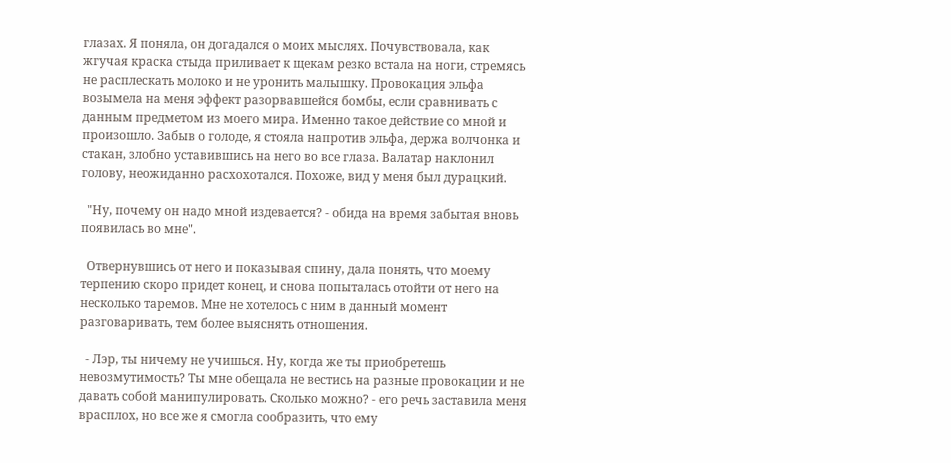глазах. Я поняла, он догадался о моих мыслях. Почувствовала, как жгучая краска стыда приливает к щекам резко встала на ноги, стремясь не расплескать молоко и не уронить малышку. Провокация эльфа возымела на меня эффект разорвавшейся бомбы, если сравнивать с данным предметом из моего мира. Именно такое действие со мной и произошло. Забыв о голоде, я стояла напротив эльфа, держа волчонка и стакан, злобно уставившись на него во все глаза. Валатар наклонил голову, неожиданно расхохотался. Похоже, вид у меня был дурацкий.

  "Ну, почему он надо мной издевается? - обида на время забытая вновь появилась во мне".

  Отвернувшись от него и показывая спину, дала понять, что моему терпению скоро придет конец, и снова попыталась отойти от него на несколько таремов. Мне не хотелось с ним в данный момент разговаривать, тем более выяснять отношения.

  - Лэр, ты ничему не учишься. Ну, когда же ты приобретешь невозмутимость? Ты мне обещала не вестись на разные провокации и не давать собой манипулировать. Сколько можно? - его речь заставила меня врасплох, но все же я смогла сообразить, что ему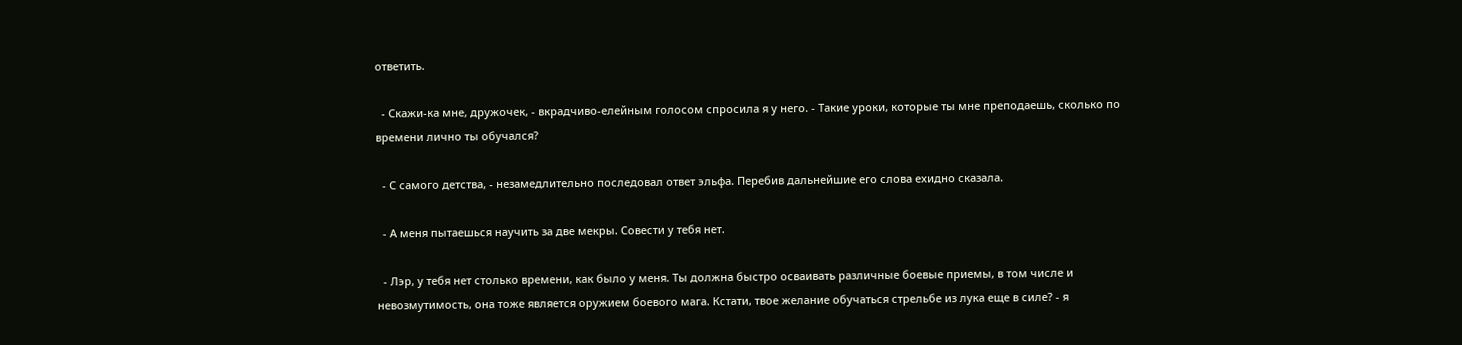ответить.

  - Скажи-ка мне, дружочек, - вкрадчиво-елейным голосом спросила я у него. - Такие уроки, которые ты мне преподаешь, сколько по времени лично ты обучался?

  - С самого детства, - незамедлительно последовал ответ эльфа. Перебив дальнейшие его слова ехидно сказала.

  - А меня пытаешься научить за две мекры. Совести у тебя нет.

  - Лэр, у тебя нет столько времени, как было у меня. Ты должна быстро осваивать различные боевые приемы, в том числе и невозмутимость, она тоже является оружием боевого мага. Кстати, твое желание обучаться стрельбе из лука еще в силе? - я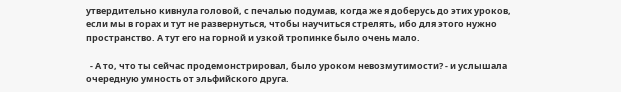утвердительно кивнула головой, с печалью подумав, когда же я доберусь до этих уроков, если мы в горах и тут не развернуться, чтобы научиться стрелять, ибо для этого нужно пространство. А тут его на горной и узкой тропинке было очень мало.

  - А то, что ты сейчас продемонстрировал, было уроком невозмутимости? - и услышала очередную умность от эльфийского друга.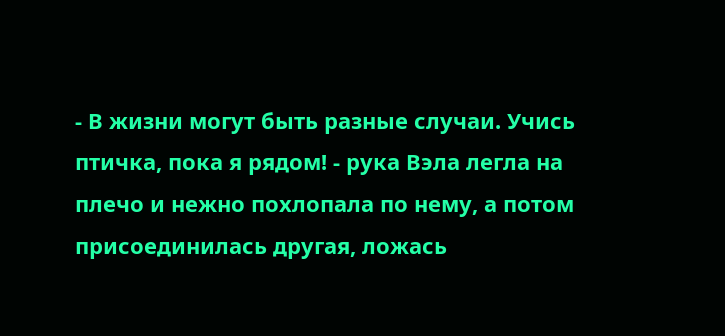- В жизни могут быть разные случаи. Учись птичка, пока я рядом! - рука Вэла легла на плечо и нежно похлопала по нему, а потом присоединилась другая, ложась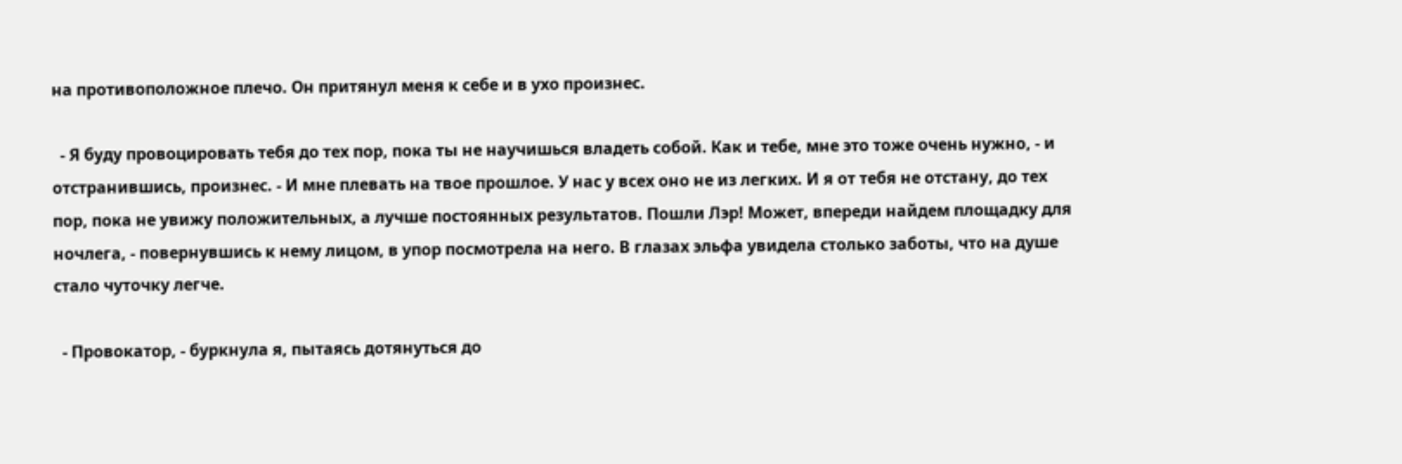на противоположное плечо. Он притянул меня к себе и в ухо произнес.

  - Я буду провоцировать тебя до тех пор, пока ты не научишься владеть собой. Как и тебе, мне это тоже очень нужно, - и отстранившись, произнес. - И мне плевать на твое прошлое. У нас у всех оно не из легких. И я от тебя не отстану, до тех пор, пока не увижу положительных, а лучше постоянных результатов. Пошли Лэр! Может, впереди найдем площадку для ночлега, - повернувшись к нему лицом, в упор посмотрела на него. В глазах эльфа увидела столько заботы, что на душе стало чуточку легче.

  - Провокатор, - буркнула я, пытаясь дотянуться до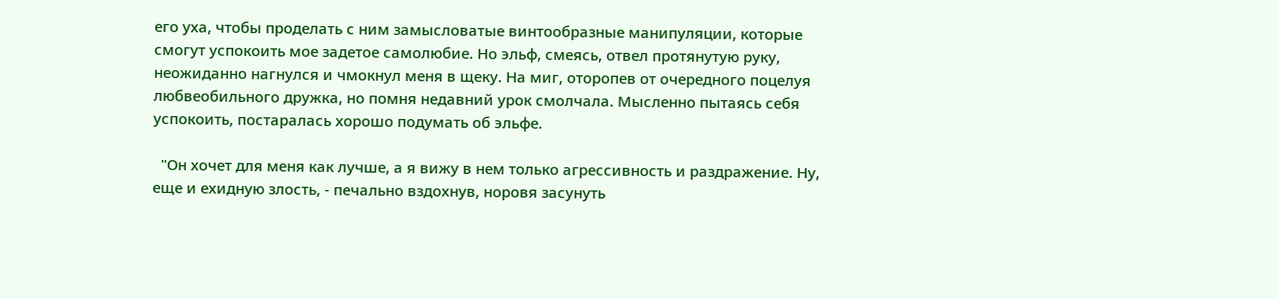его уха, чтобы проделать с ним замысловатые винтообразные манипуляции, которые смогут успокоить мое задетое самолюбие. Но эльф, смеясь, отвел протянутую руку, неожиданно нагнулся и чмокнул меня в щеку. На миг, оторопев от очередного поцелуя любвеобильного дружка, но помня недавний урок смолчала. Мысленно пытаясь себя успокоить, постаралась хорошо подумать об эльфе.

  "Он хочет для меня как лучше, а я вижу в нем только агрессивность и раздражение. Ну, еще и ехидную злость, - печально вздохнув, норовя засунуть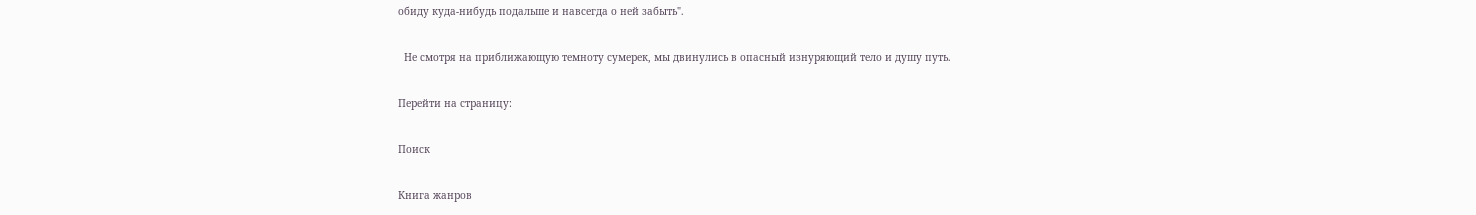обиду куда-нибудь подальше и навсегда о ней забыть".

  Не смотря на приближающую темноту сумерек, мы двинулись в опасный изнуряющий тело и душу путь.

Перейти на страницу:

Поиск

Книга жанров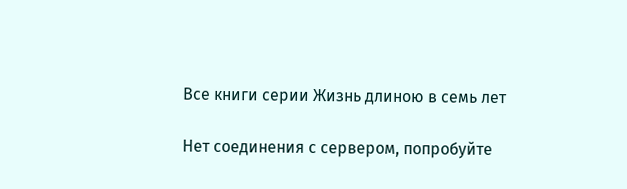Все книги серии Жизнь длиною в семь лет

Нет соединения с сервером, попробуйте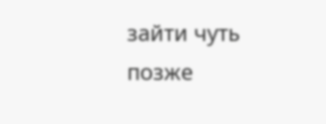зайти чуть позже